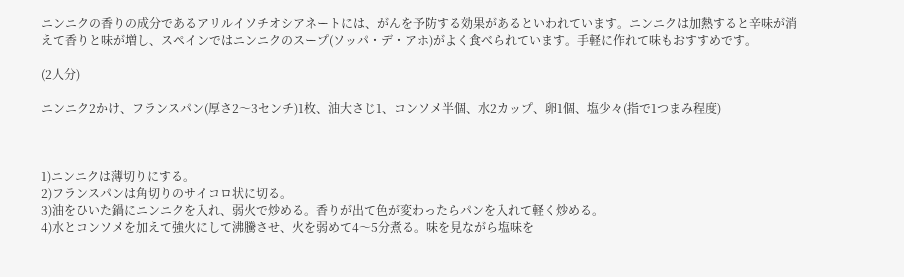ニンニクの香りの成分であるアリルイソチオシアネートには、がんを予防する効果があるといわれています。ニンニクは加熱すると辛味が消えて香りと味が増し、スペインではニンニクのスープ(ソッパ・デ・アホ)がよく食べられています。手軽に作れて味もおすすめです。

(2人分)

ニンニク2かけ、フランスパン(厚さ2〜3センチ)1枚、油大さじ1、コンソメ半個、水2カップ、卵1個、塩少々(指で1つまみ程度)



1)ニンニクは薄切りにする。
2)フランスパンは角切りのサイコロ状に切る。
3)油をひいた鍋にニンニクを入れ、弱火で炒める。香りが出て色が変わったらパンを入れて軽く炒める。
4)水とコンソメを加えて強火にして沸騰させ、火を弱めて4〜5分煮る。味を見ながら塩味を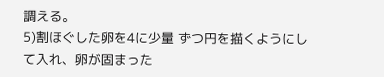調える。
5)割ほぐした卵を4に少量 ずつ円を描くようにして入れ、卵が固まった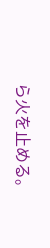ら火を止める。